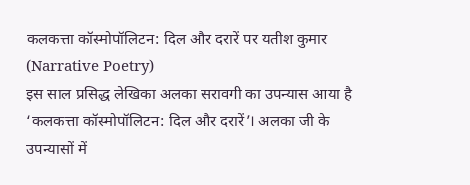कलकत्ता कॉस्मोपॉलिटन: दिल और दरारें पर यतीश कुमार
(Narrative Poetry)
इस साल प्रसिद्ध लेखिका अलका सरावगी का उपन्यास आया है ‘कलकत्ता कॉस्मोपॉलिटन: दिल और दरारें’। अलका जी के उपन्यासों में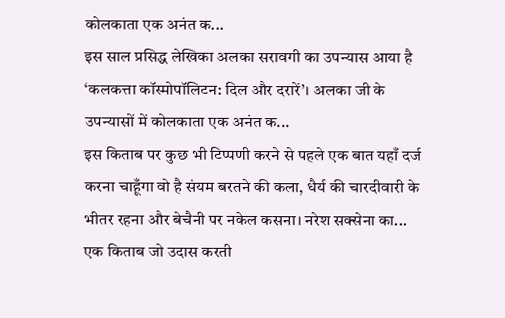कोलकाता एक अनंत क...
इस साल प्रसिद्ध लेखिका अलका सरावगी का उपन्यास आया है ‘कलकत्ता कॉस्मोपॉलिटन: दिल और दरारें’। अलका जी के उपन्यासों में कोलकाता एक अनंत क...
इस किताब पर कुछ भी टिप्पणी करने से पहले एक बात यहाँ दर्ज करना चाहूँगा वो है संयम बरतने की कला, धैर्य की चारदीवारी के भीतर रहना और बेचैनी पर नकेल कसना। नरेश सक्सेना का...
एक किताब जो उदास करती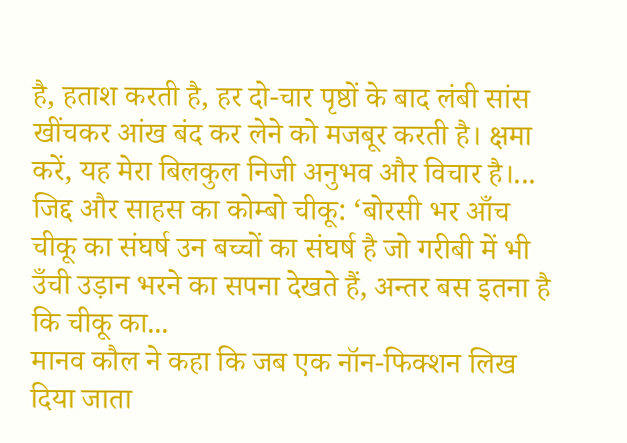है, हताश करती है, हर दो-चार पृष्ठों के बाद लंबी सांस खींचकर आंख बंद कर लेने को मजबूर करती है। क्षमा करें, यह मेरा बिलकुल निजी अनुभव और विचार है।...
जिद्द और साहस का कोम्बो चीकू: ‘बोरसी भर आँच चीकू का संघर्ष उन बच्चों का संघर्ष है जो गरीबी में भी उँची उड़ान भरने का सपना देखते हैं, अन्तर बस इतना है कि चीकू का...
मानव कौल ने कहा कि जब एक नॉन-फिक्शन लिख दिया जाता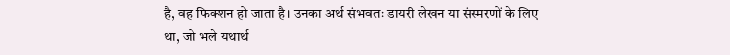है, वह फिक्शन हो जाता है। उनका अर्थ संभवतः डायरी लेखन या संस्मरणों के लिए था, जो भले यथार्थ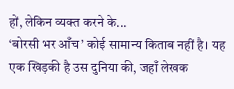हों, लेकिन व्यक्त करने के...
‘बोरसी भर आँच’ कोई सामान्य किताब नहीं है। यह एक खिड़की है उस दुनिया की, जहाँ लेखक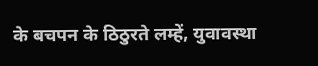के बचपन के ठिठुरते लम्हें, युवावस्था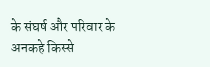के संघर्ष और परिवार के अनकहे किस्से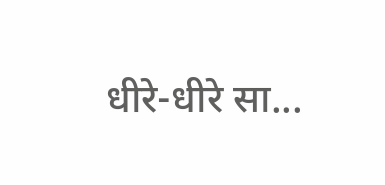धीरे-धीरे सा...